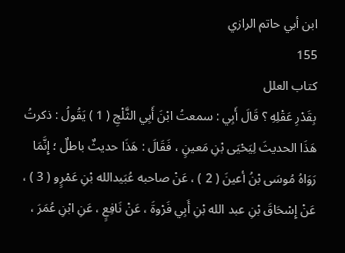ابن أبي حاتم الرازي
155
كتاب العلل
بِقَدْرِ عَقْلِهِ ؟ قَالَ أَبِي : سمعتُ ابْنَ أَبِي الثَّلْجِ ( 1 ) يَقُولُ : ذكرتُ هَذَا الحديثَ لِيَحْيَى بْنِ مَعينٍ ، فَقَالَ : هَذَا حديثٌ باطلٌ ؛ إِنَّمَا رَوَاهُ مُوسَى بْنُ أعينَ ( 2 ) ، عَنْ صاحبه عُبَيدالله بْنِ عَمْرٍو ( 3 ) ، عَنْ إِسْحَاقَ بْنِ عبد الله بْنِ أَبِي فَرْوةَ ، عَنْ نَافِعٍ ، عَنِ ابْنِ عُمَرَ ،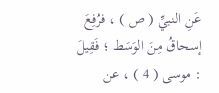عَنِ النبيِّ ( ص ) ، فرُفِعَ إسحاقُ مِنَ الوَسَط ؛ فَقِيلَ : موسى ( 4 ) ، عن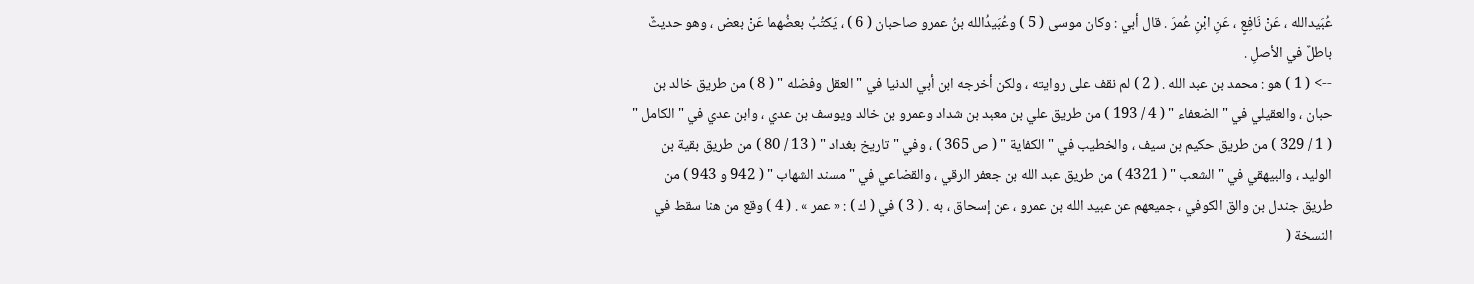عُبَيدالله ، عَنْ نَافِعٍ ، عَنِ ابْنِ عُمرَ . قال أبي : وكان موسى ( 5 ) وعُبَيدُالله بنُ عمرو صاحبان ( 6 ) ، يَكتُبُ بعضُهما عَنْ بعض ، وهو حديثٌ باطلٌ في الأصلِ .
--> ( 1 ) هو : محمد بن عبد الله . ( 2 ) لم نقف على روايته ، ولكن أخرجه ابن أبي الدنيا في " العقل وفضله " ( 8 ) من طريق خالد بن حبان ، والعقيلي في " الضعفاء " ( 4 / 193 ) من طريق علي بن معبد بن شداد وعمرو بن خالد ويوسف بن عدي ، وابن عدي في " الكامل " ( 1 / 329 ) من طريق حكيم بن سيف ، والخطيب في " الكفاية " ( ص 365 ) ، وفي " تاريخ بغداد " ( 13 / 80 ) من طريق بقية بن الوليد ، والبيهقي في " الشعب " ( 4321 ) من طريق عبد الله بن جعفر الرقي ، والقضاعي في " مسند الشهاب " ( 942 و 943 ) من طريق جندل بن والق الكوفي ، جميعهم عن عبيد الله بن عمرو ، عن إسحاق ، به . ( 3 ) في ( ك ) : « عمر » . ( 4 ) وقع من هنا سقط في النسخة (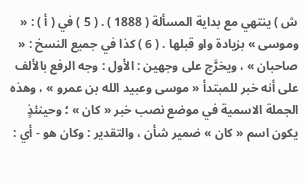ش ) ينتهي مع بداية المسألة ( 1888 ) . ( 5 ) في ( أ ) : « وموسى » بزيادة واو قبلها . ( 6 ) كذا في جميع النسخ : « صاحبان » ، ويخرَّج على وجهين : الأول : وجه الرفع بالألف على أنه خبر للمبتدأ « موسى وعبيد الله بن عمرو » ، وهذه الجملة الاسمية في موضع نصب خبر « كان » ؛ وحينئذٍ يكون اسم « كان » ضمير شأن ، والتقدير : وكان هو - أي :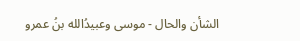الشأن والحال - موسى وعبيدُالله بنُ عمرو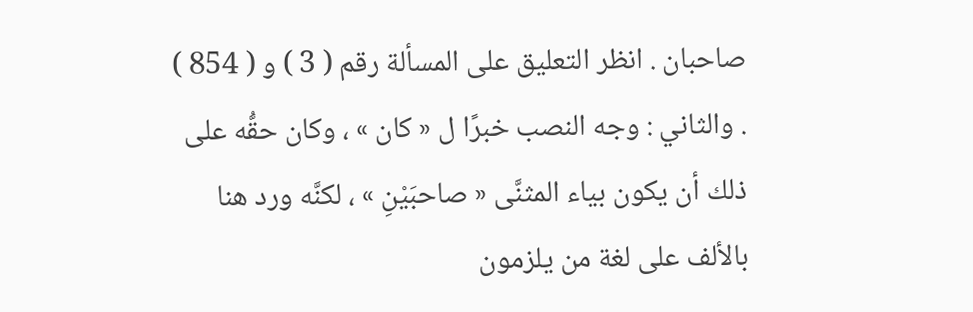صاحبان . انظر التعليق على المسألة رقم ( 3 ) و ( 854 ) . والثاني : وجه النصب خبرًا ل « كان » ، وكان حقُّه على ذلك أن يكون بياء المثنَّى « صاحبَيْنِ » ، لكنَّه ورد هنا بالألف على لغة من يلزمون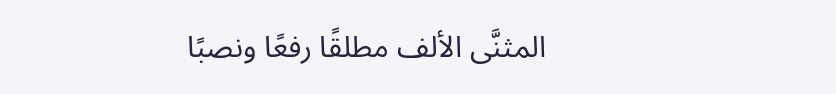المثنَّى الألف مطلقًا رفعًا ونصبًا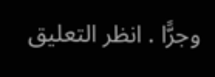وجرًّا . انظر التعليق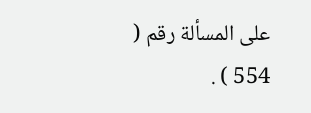على المسألة رقم ( 554 ) .